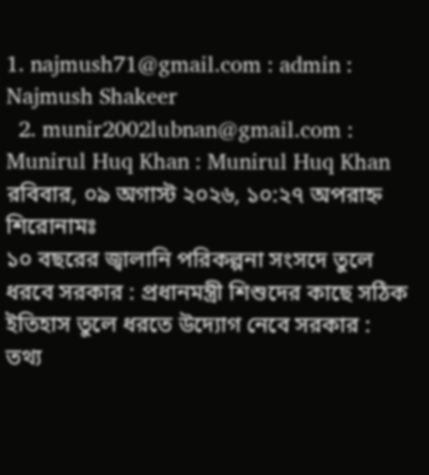1. najmush71@gmail.com : admin : Najmush Shakeer
  2. munir2002lubnan@gmail.com : Munirul Huq Khan : Munirul Huq Khan
রবিবার, ০৯ অগাস্ট ২০২৬, ১০:২৭ অপরাহ্ন
শিরোনামঃ
১০ বছরের জ্বালানি পরিকল্পনা সংসদে তুলে ধরবে সরকার : প্রধানমন্ত্রী শিশুদের কাছে সঠিক ইতিহাস তুলে ধরতে উদ্যোগ নেবে সরকার : তথ্য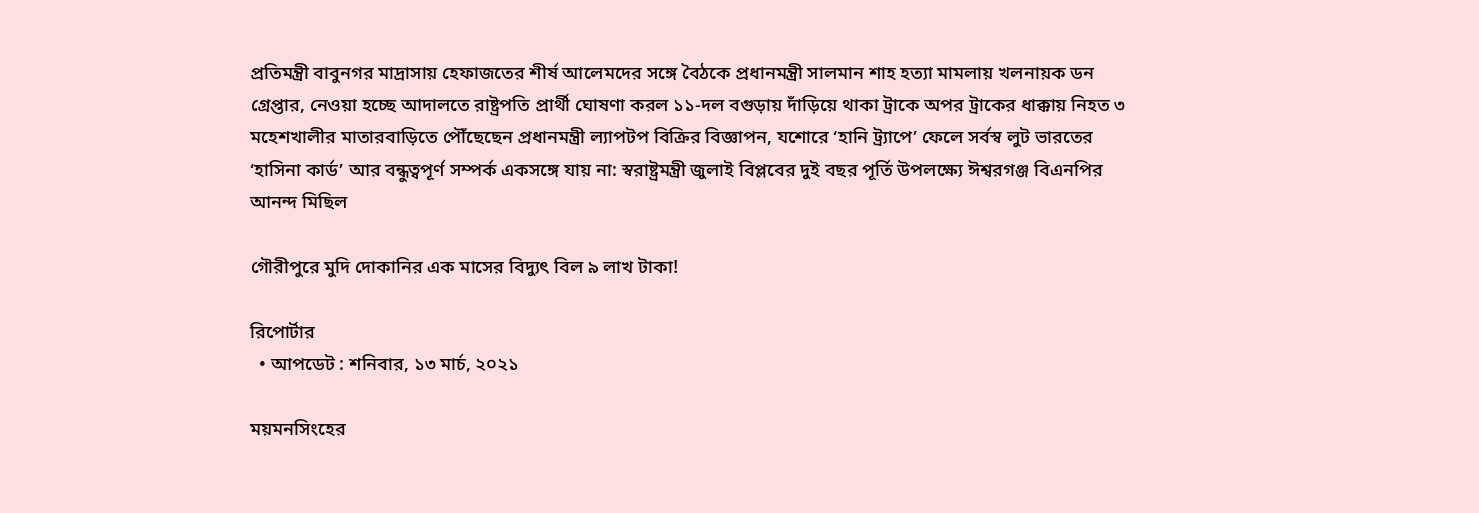প্রতিমন্ত্রী বাবুনগর মাদ্রাসায় হেফাজতের শীর্ষ আলেমদের সঙ্গে বৈঠকে প্রধানমন্ত্রী সালমান শাহ হত্যা মামলায় খলনায়ক ডন গ্রেপ্তার, নেওয়া হচ্ছে আদালতে রাষ্ট্রপতি প্রার্থী ঘোষণা করল ১১-দল বগুড়ায় দাঁড়িয়ে থাকা ট্রাকে অপর ট্রাকের ধাক্কায় নিহত ৩ মহেশখালীর মাতারবাড়িতে পৌঁছেছেন প্রধানমন্ত্রী ল্যাপটপ বিক্রির বিজ্ঞাপন, যশোরে ‘হানি ট্র্যাপে’ ফেলে সর্বস্ব লুট ভারতের ‘হাসিনা কার্ড’ আর বন্ধুত্বপূর্ণ সম্পর্ক একসঙ্গে যায় না: স্বরাষ্ট্রমন্ত্রী জুলাই বিপ্লবের দুই বছর পূর্তি উপলক্ষ্যে ঈশ্বরগঞ্জ বিএনপির আনন্দ মিছিল

গৌরীপুরে মুদি দোকানির এক মাসের বিদ্যুৎ বিল ৯ লাখ টাকা!

রিপোর্টার
  • আপডেট : শনিবার, ১৩ মার্চ, ২০২১

ময়মনসিংহের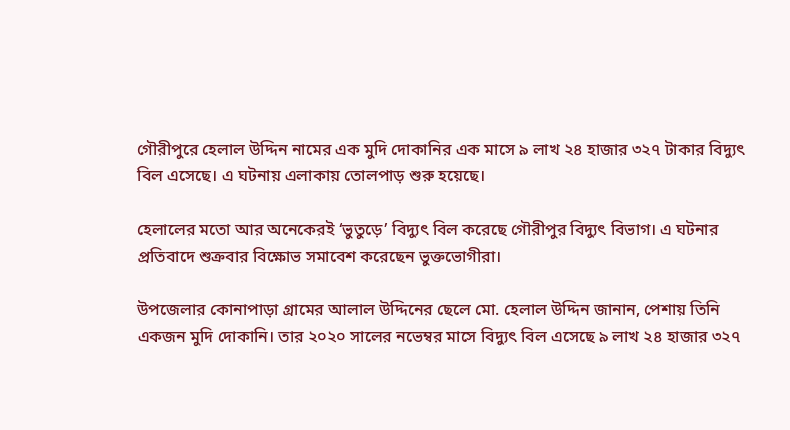গৌরীপুরে হেলাল উদ্দিন নামের এক মুদি দোকানির এক মাসে ৯ লাখ ২৪ হাজার ৩২৭ টাকার বিদ্যুৎ বিল এসেছে। এ ঘটনায় এলাকায় তোলপাড় শুরু হয়েছে।

হেলালের মতো আর অনেকেরই ‘ভুতুড়ে’ বিদ্যুৎ বিল করেছে গৌরীপুর বিদ্যুৎ বিভাগ। এ ঘটনার প্রতিবাদে শুক্রবার বিক্ষোভ সমাবেশ করেছেন ভুক্তভোগীরা।

উপজেলার কোনাপাড়া গ্রামের আলাল উদ্দিনের ছেলে মো. হেলাল উদ্দিন জানান, পেশায় তিনি একজন মুদি দোকানি। তার ২০২০ সালের নভেম্বর মাসে বিদ্যুৎ বিল এসেছে ৯ লাখ ২৪ হাজার ৩২৭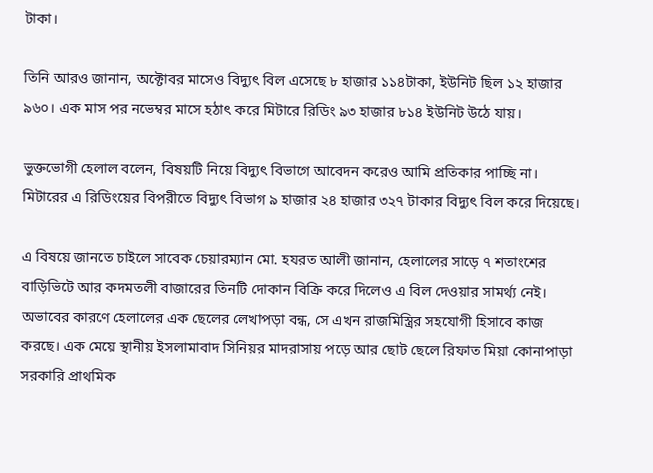টাকা।

তিনি আরও জানান, অক্টোবর মাসেও বিদ্যুৎ বিল এসেছে ৮ হাজার ১১৪টাকা, ইউনিট ছিল ১২ হাজার ৯৬০। এক মাস পর নভেম্বর মাসে হঠাৎ করে মিটারে রিডিং ৯৩ হাজার ৮১৪ ইউনিট উঠে যায়।

ভুক্তভোগী হেলাল বলেন, বিষয়টি নিয়ে বিদ্যুৎ বিভাগে আবেদন করেও আমি প্রতিকার পাচ্ছি না। মিটারের এ রিডিংয়ের বিপরীতে বিদ্যুৎ বিভাগ ৯ হাজার ২৪ হাজার ৩২৭ টাকার বিদ্যুৎ বিল করে দিয়েছে।

এ বিষয়ে জানতে চাইলে সাবেক চেয়ারম্যান মো. হযরত আলী জানান, হেলালের সাড়ে ৭ শতাংশের বাড়িভিটে আর কদমতলী বাজারের তিনটি দোকান বিক্রি করে দিলেও এ বিল দেওয়ার সামর্থ্য নেই। অভাবের কারণে হেলালের এক ছেলের লেখাপড়া বন্ধ, সে এখন রাজমিস্ত্রির সহযোগী হিসাবে কাজ করছে। এক মেয়ে স্থানীয় ইসলামাবাদ সিনিয়র মাদরাসায় পড়ে আর ছোট ছেলে রিফাত মিয়া কোনাপাড়া সরকারি প্রাথমিক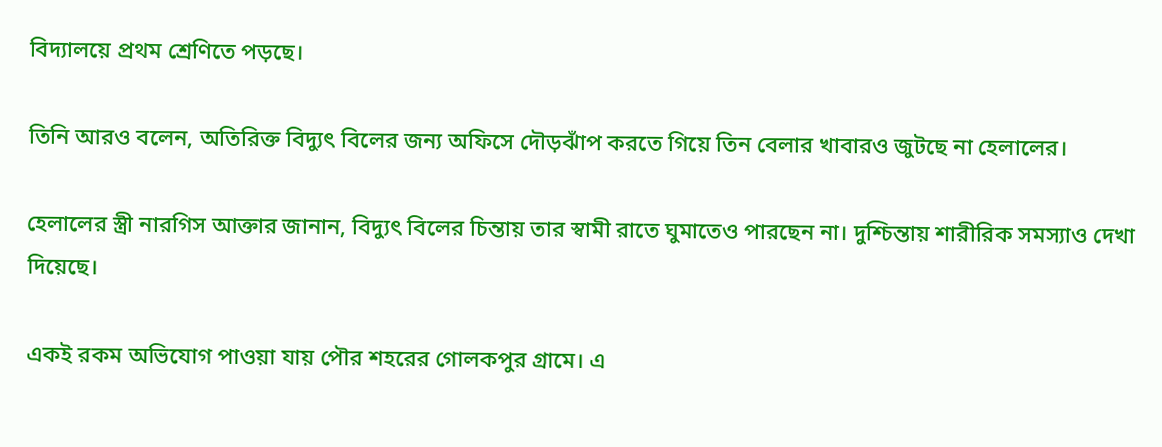বিদ্যালয়ে প্রথম শ্রেণিতে পড়ছে।

তিনি আরও বলেন, অতিরিক্ত বিদ্যুৎ বিলের জন্য অফিসে দৌড়ঝাঁপ করতে গিয়ে তিন বেলার খাবারও জুটছে না হেলালের।

হেলালের স্ত্রী নারগিস আক্তার জানান, বিদ্যুৎ বিলের চিন্তায় তার স্বামী রাতে ঘুমাতেও পারছেন না। দুশ্চিন্তায় শারীরিক সমস্যাও দেখা দিয়েছে।

একই রকম অভিযোগ পাওয়া যায় পৌর শহরের গোলকপুর গ্রামে। এ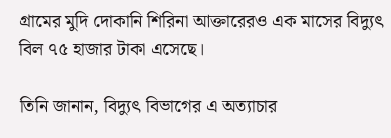গ্রামের মুদি দোকানি শিরিনা আক্তারেরও এক মাসের বিদ্যুৎ বিল ৭৫ হাজার টাকা এসেছে।

তিনি জানান, বিদ্যুৎ বিভাগের এ অত্যাচার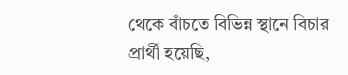থেকে বাঁচতে বিভিন্ন স্থানে বিচার প্রার্থী হয়েছি,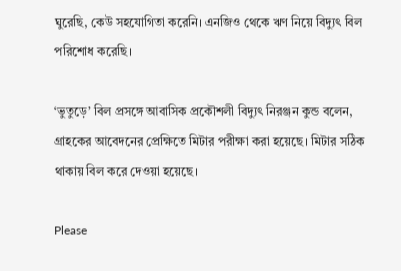ঘুরেছি, কেউ সহযোগিতা করেনি। এনজিও থেকে ঋণ নিয়ে বিদ্যুৎ বিল পরিশোধ করেছি।

‘ভুতুড়ে’ বিল প্রসঙ্গে আবাসিক প্রকৌশলী বিদ্যুৎ নিরঞ্জন কুন্ড বলেন, গ্রাহকের আবেদনের প্রেক্ষিতে মিটার পরীক্ষা করা হয়েছে। মিটার সঠিক থাকায় বিল করে দেওয়া হয়েছে।

Please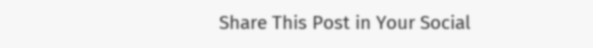Share This Post in Your Social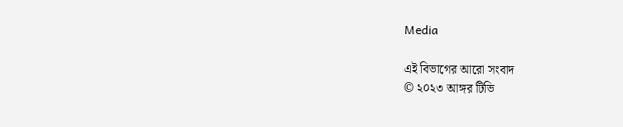Media

এই বিভাগের আরো সংবাদ
© ২০২৩ আঙ্গর টিভি